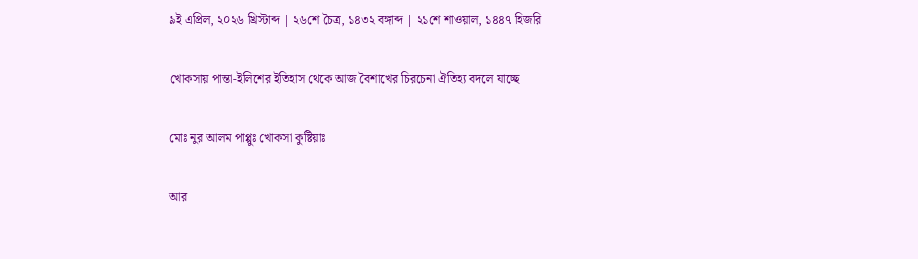৯ই এপ্রিল, ২০২৬ খ্রিস্টাব্দ | ২৬শে চৈত্র, ১৪৩২ বঙ্গাব্দ | ২১শে শাওয়াল, ১৪৪৭ হিজরি

খোকসায় পান্তা-ইলিশের ইতিহাস থেকে আজ বৈশাখের চিরচেনা ঐতিহ্য বদলে যাচ্ছে

মোঃ নুর আলম পাপ্পুঃ খোকসা কুষ্টিয়াঃ

আর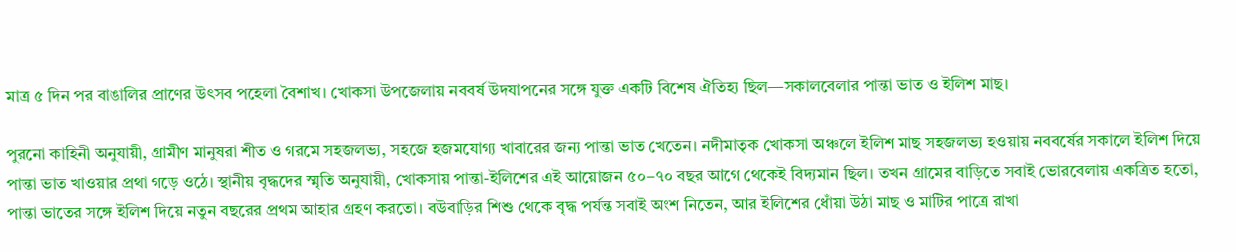মাত্র ৫ দিন পর বাঙালির প্রাণের উৎসব পহেলা বৈশাখ। খোকসা উপজেলায় নববর্ষ উদযাপনের সঙ্গে যুক্ত একটি বিশেষ ঐতিহ্য ছিল—সকালবেলার পান্তা ভাত ও ইলিশ মাছ।

পুরনো কাহিনী অনুযায়ী, গ্রামীণ মানুষরা শীত ও গরমে সহজলভ্য, সহজে হজমযোগ্য খাবারের জন্য পান্তা ভাত খেতেন। নদীমাতৃক খোকসা অঞ্চলে ইলিশ মাছ সহজলভ্য হওয়ায় নববর্ষের সকালে ইলিশ দিয়ে পান্তা ভাত খাওয়ার প্রথা গড়ে ওঠে। স্থানীয় বৃদ্ধদের স্মৃতি অনুযায়ী, খোকসায় পান্তা-ইলিশের এই আয়োজন ৫০–৭০ বছর আগে থেকেই বিদ্যমান ছিল। তখন গ্রামের বাড়িতে সবাই ভোরবেলায় একত্রিত হতো, পান্তা ভাতের সঙ্গে ইলিশ দিয়ে নতুন বছরের প্রথম আহার গ্রহণ করতো। বউবাড়ির শিশু থেকে বৃদ্ধ পর্যন্ত সবাই অংশ নিতেন, আর ইলিশের ধোঁয়া উঠা মাছ ও মাটির পাত্রে রাখা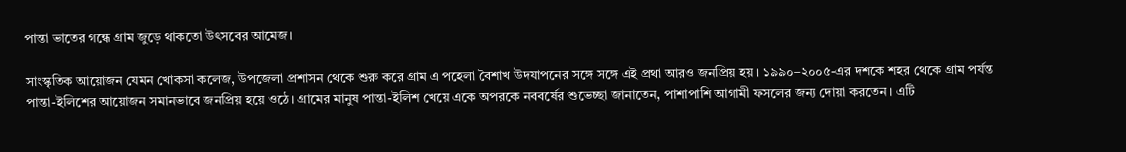পান্তা ভাতের গন্ধে গ্রাম জুড়ে থাকতো উৎসবের আমেজ।

সাংস্কৃতিক আয়োজন যেমন খোকসা কলেজ, উপজেলা প্রশাসন থেকে শুরু করে গ্রাম এ পহেলা বৈশাখ উদযাপনের সঙ্গে সঙ্গে এই প্রথা আরও জনপ্রিয় হয়। ১৯৯০–২০০৫-এর দশকে শহর থেকে গ্রাম পর্যন্ত পান্তা-ইলিশের আয়োজন সমানভাবে জনপ্রিয় হয়ে ওঠে। গ্রামের মানুষ পান্তা-ইলিশ খেয়ে একে অপরকে নববর্ষের শুভেচ্ছা জানাতেন, পাশাপাশি আগামী ফসলের জন্য দোয়া করতেন। এটি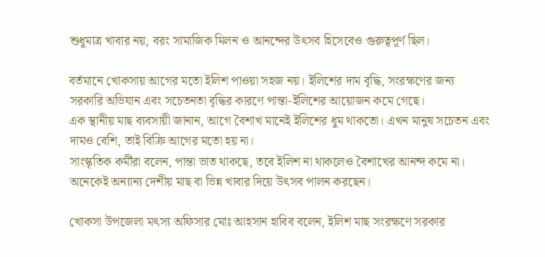শুধুমাত্র খাবার নয়, বরং সামাজিক মিলন ও আনন্দের উৎসব হিসেবেও গুরুত্বপূর্ণ ছিল।

বর্তমানে খোকসায় আগের মতো ইলিশ পাওয়া সহজ নয়। ইলিশের দাম বৃদ্ধি, সংরক্ষণের জন্য সরকারি অভিযান এবং সচেতনতা বৃদ্ধির কারণে পান্তা-ইলিশের আয়োজন কমে গেছে।
এক স্থানীয় মাছ ব্যবসায়ী জানান, আগে বৈশাখ মানেই ইলিশের ধুম থাকতো। এখন মানুষ সচেতন এবং দামও বেশি, তাই বিক্রি আগের মতো হয় না।
সাংস্কৃতিক কর্মীরা বলেন, পান্তা ভাত থাকছে, তবে ইলিশ না থাকলেও বৈশাখের আনন্দ কমে না। অনেকেই অন্যান্য দেশীয় মাছ বা ভিন্ন খাবার দিয়ে উৎসব পালন করছেন।

খোকসা উপজেলা মৎস্য অফিসার মোঃ আহসান হাবিব বলেন, ইলিশ মাছ সংরক্ষণে সরকার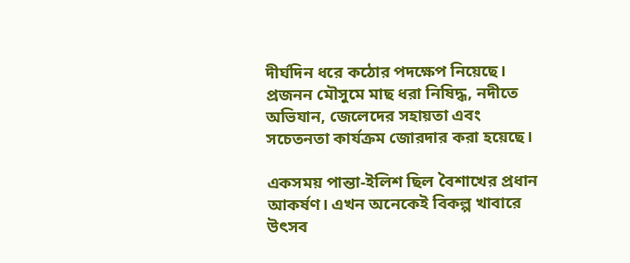দীর্ঘদিন ধরে কঠোর পদক্ষেপ নিয়েছে। প্রজনন মৌসুমে মাছ ধরা নিষিদ্ধ, নদীতে অভিযান, জেলেদের সহায়তা এবং সচেতনতা কার্যক্রম জোরদার করা হয়েছে।

একসময় পান্তা-ইলিশ ছিল বৈশাখের প্রধান আকর্ষণ। এখন অনেকেই বিকল্প খাবারে উৎসব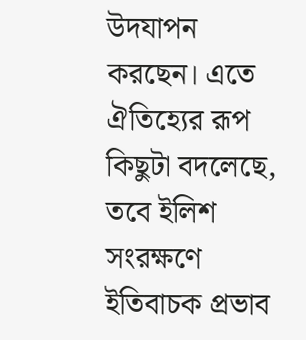উদযাপন করছেন। এতে ঐতিহ্যের রূপ কিছুটা বদলেছে, তবে ইলিশ সংরক্ষণে ইতিবাচক প্রভাব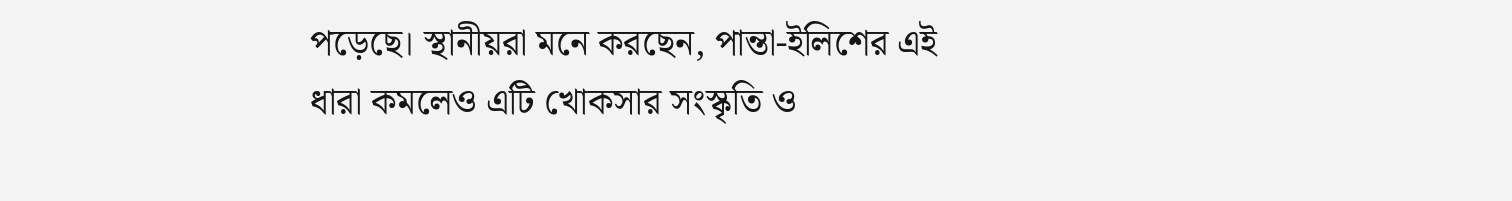পড়েছে। স্থানীয়রা মনে করছেন, পান্তা-ইলিশের এই ধারা কমলেও এটি খোকসার সংস্কৃতি ও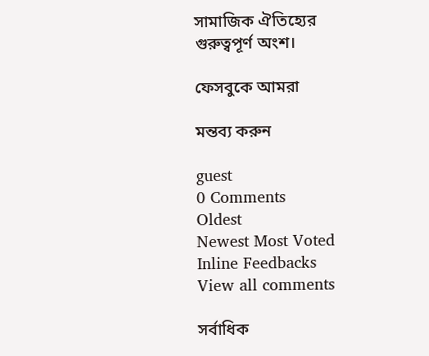সামাজিক ঐতিহ্যের গুরুত্বপূর্ণ অংশ।

ফেসবুকে আমরা

মন্তব্য করুন

guest
0 Comments
Oldest
Newest Most Voted
Inline Feedbacks
View all comments

সর্বাধিক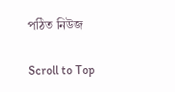পঠিত নিউজ

Scroll to Top